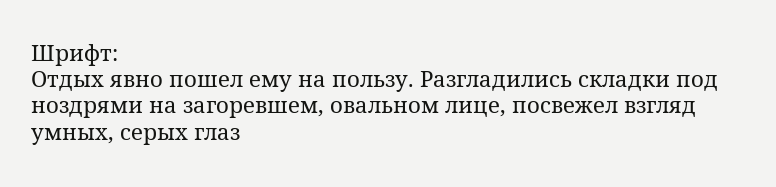Шрифт:
Отдых явно пошел ему на пользу. Разгладились складки под ноздрями на загоревшем, овальном лице, посвежел взгляд умных, серых глаз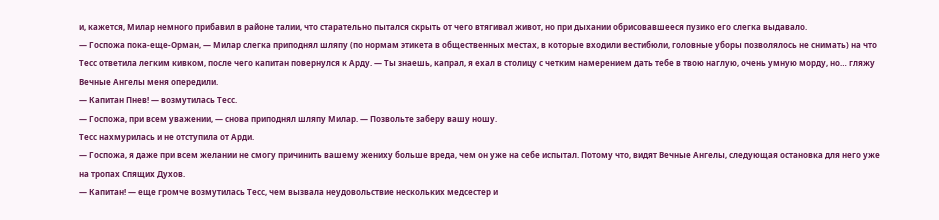и, кажется, Милар немного прибавил в районе талии, что старательно пытался скрыть от чего втягивал живот, но при дыхании обрисовавшееся пузико его слегка выдавало.
— Госпожа пока-еще-Орман, — Милар слегка приподнял шляпу (по нормам этикета в общественных местах, в которые входили вестибюли, головные уборы позволялось не снимать) на что Тесс ответила легким кивком, после чего капитан повернулся к Арду. — Ты знаешь, капрал, я ехал в столицу с четким намерением дать тебе в твою наглую, очень умную морду, но… гляжу Вечные Ангелы меня опередили.
— Капитан Пнев! — возмутилась Тесс.
— Госпожа, при всем уважении, — снова приподнял шляпу Милар. — Позвольте заберу вашу ношу.
Тесс нахмурилась и не отступила от Арди.
— Госпожа, я даже при всем желании не смогу причинить вашему жениху больше вреда, чем он уже на себе испытал. Потому что, видят Вечные Ангелы, следующая остановка для него уже на тропах Спящих Духов.
— Капитан! — еще громче возмутилась Тесс, чем вызвала неудовольствие нескольких медсестер и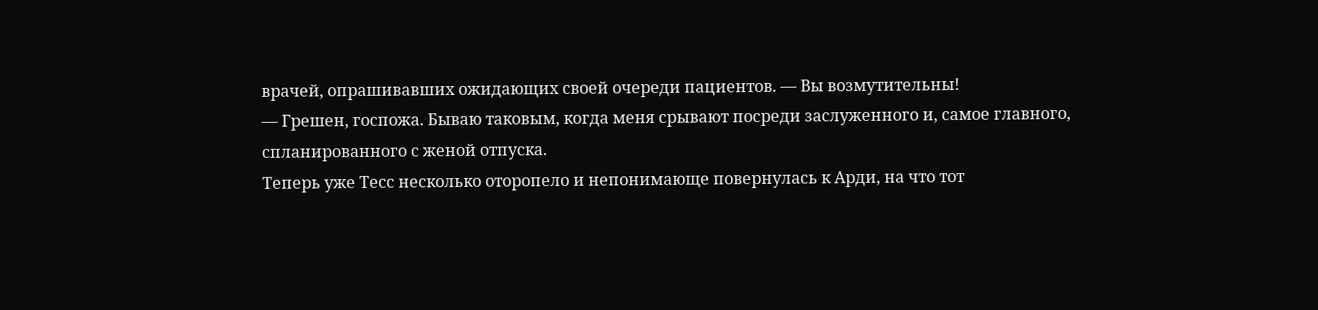врачей, опрашивавших ожидающих своей очереди пациентов. — Вы возмутительны!
— Грешен, госпожа. Бываю таковым, когда меня срывают посреди заслуженного и, самое главного, спланированного с женой отпуска.
Теперь уже Тесс несколько оторопело и непонимающе повернулась к Арди, на что тот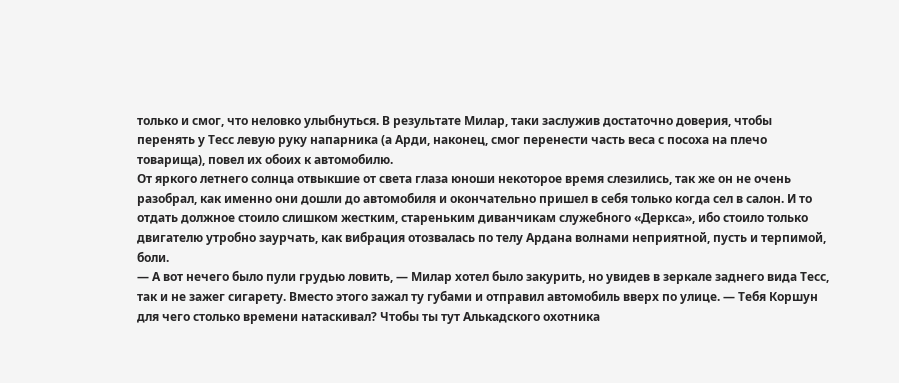только и смог, что неловко улыбнуться. В результате Милар, таки заслужив достаточно доверия, чтобы перенять у Тесс левую руку напарника (а Арди, наконец, смог перенести часть веса с посоха на плечо товарища), повел их обоих к автомобилю.
От яркого летнего солнца отвыкшие от света глаза юноши некоторое время слезились, так же он не очень разобрал, как именно они дошли до автомобиля и окончательно пришел в себя только когда сел в салон. И то отдать должное стоило слишком жестким, стареньким диванчикам служебного «Деркса», ибо стоило только двигателю утробно заурчать, как вибрация отозвалась по телу Ардана волнами неприятной, пусть и терпимой, боли.
— А вот нечего было пули грудью ловить, — Милар хотел было закурить, но увидев в зеркале заднего вида Тесс, так и не зажег сигарету. Вместо этого зажал ту губами и отправил автомобиль вверх по улице. — Тебя Коршун для чего столько времени натаскивал? Чтобы ты тут Алькадского охотника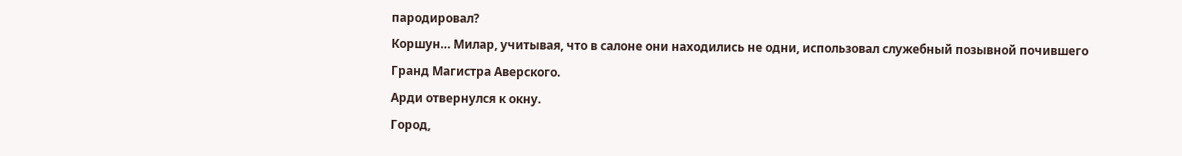пародировал?
Коршун… Милар, учитывая, что в салоне они находились не одни, использовал служебный позывной почившего Гранд Магистра Аверского.
Арди отвернулся к окну.
Город,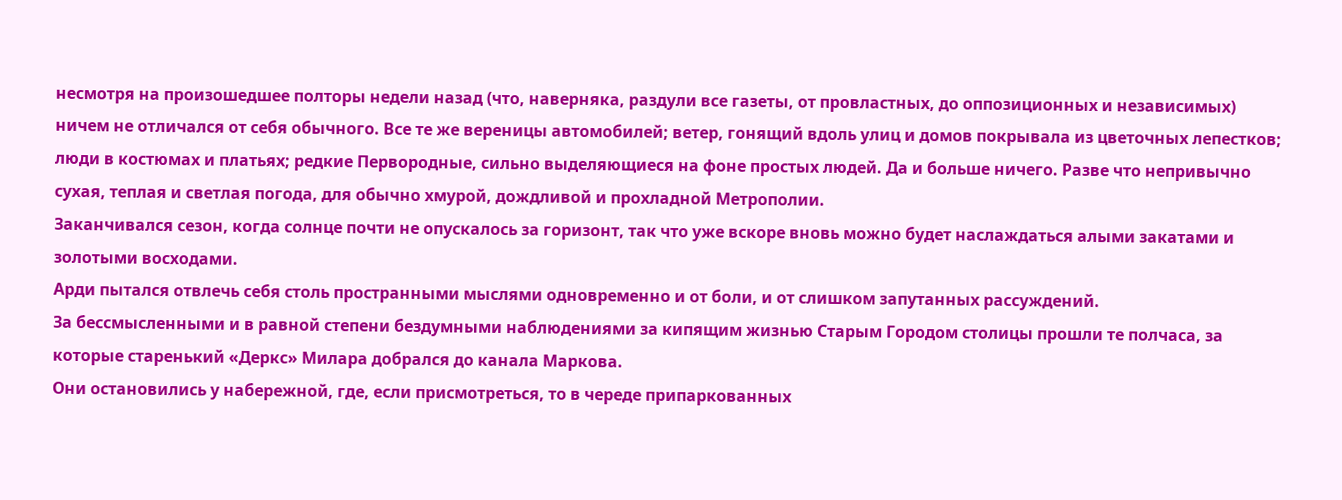несмотря на произошедшее полторы недели назад (что, наверняка, раздули все газеты, от провластных, до оппозиционных и независимых) ничем не отличался от себя обычного. Все те же вереницы автомобилей; ветер, гонящий вдоль улиц и домов покрывала из цветочных лепестков; люди в костюмах и платьях; редкие Первородные, сильно выделяющиеся на фоне простых людей. Да и больше ничего. Разве что непривычно сухая, теплая и светлая погода, для обычно хмурой, дождливой и прохладной Метрополии.
Заканчивался сезон, когда солнце почти не опускалось за горизонт, так что уже вскоре вновь можно будет наслаждаться алыми закатами и золотыми восходами.
Арди пытался отвлечь себя столь пространными мыслями одновременно и от боли, и от слишком запутанных рассуждений.
За бессмысленными и в равной степени бездумными наблюдениями за кипящим жизнью Старым Городом столицы прошли те полчаса, за которые старенький «Деркс» Милара добрался до канала Маркова.
Они остановились у набережной, где, если присмотреться, то в череде припаркованных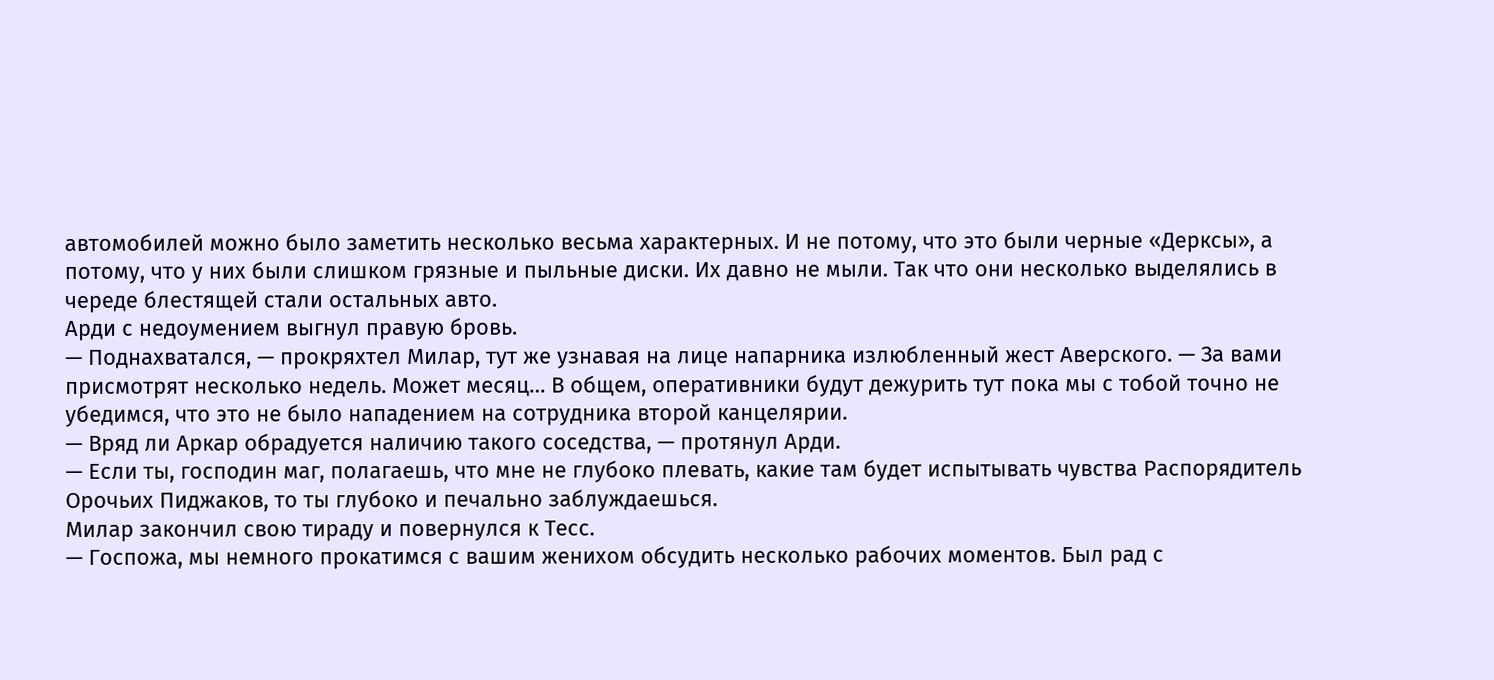автомобилей можно было заметить несколько весьма характерных. И не потому, что это были черные «Дерксы», а потому, что у них были слишком грязные и пыльные диски. Их давно не мыли. Так что они несколько выделялись в череде блестящей стали остальных авто.
Арди с недоумением выгнул правую бровь.
— Поднахватался, — прокряхтел Милар, тут же узнавая на лице напарника излюбленный жест Аверского. — За вами присмотрят несколько недель. Может месяц… В общем, оперативники будут дежурить тут пока мы с тобой точно не убедимся, что это не было нападением на сотрудника второй канцелярии.
— Вряд ли Аркар обрадуется наличию такого соседства, — протянул Арди.
— Если ты, господин маг, полагаешь, что мне не глубоко плевать, какие там будет испытывать чувства Распорядитель Орочьих Пиджаков, то ты глубоко и печально заблуждаешься.
Милар закончил свою тираду и повернулся к Тесс.
— Госпожа, мы немного прокатимся с вашим женихом обсудить несколько рабочих моментов. Был рад с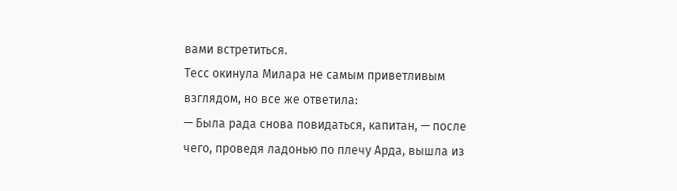вами встретиться.
Тесс окинула Милара не самым приветливым взглядом, но все же ответила:
— Была рада снова повидаться, капитан, — после чего, проведя ладонью по плечу Арда, вышла из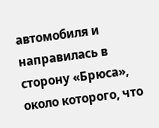автомобиля и направилась в сторону «Брюса», около которого, что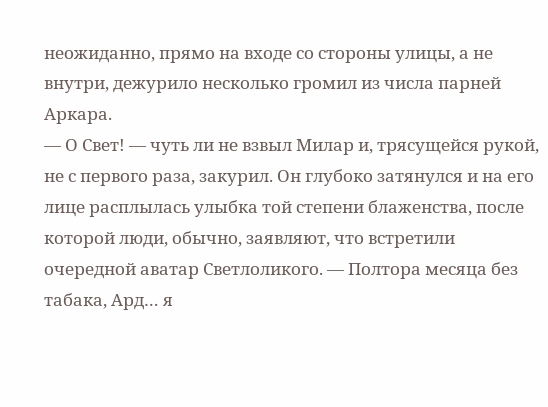неожиданно, прямо на входе со стороны улицы, а не внутри, дежурило несколько громил из числа парней Аркара.
— О Свет! — чуть ли не взвыл Милар и, трясущейся рукой, не с первого раза, закурил. Он глубоко затянулся и на его лице расплылась улыбка той степени блаженства, после которой люди, обычно, заявляют, что встретили очередной аватар Светлоликого. — Полтора месяца без табака, Ард… я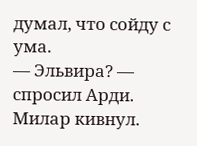думал, что сойду с ума.
— Эльвира? — спросил Арди.
Милар кивнул.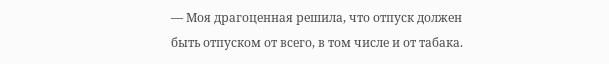— Моя драгоценная решила, что отпуск должен быть отпуском от всего, в том числе и от табака.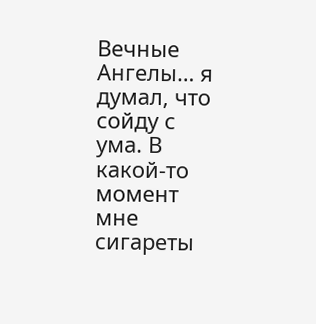Вечные Ангелы… я думал, что сойду с ума. В какой-то момент мне сигареты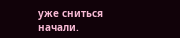уже сниться начали.